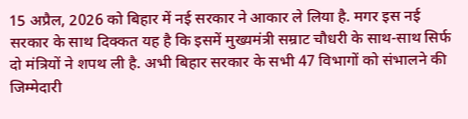15 अप्रैल, 2026 को बिहार में नई सरकार ने आकार ले लिया है. मगर इस नई सरकार के साथ दिक्कत यह है कि इसमें मुख्यमंत्री सम्राट चौधरी के साथ-साथ सिर्फ दो मंत्रियों ने शपथ ली है. अभी बिहार सरकार के सभी 47 विभागों को संभालने की जिम्मेदारी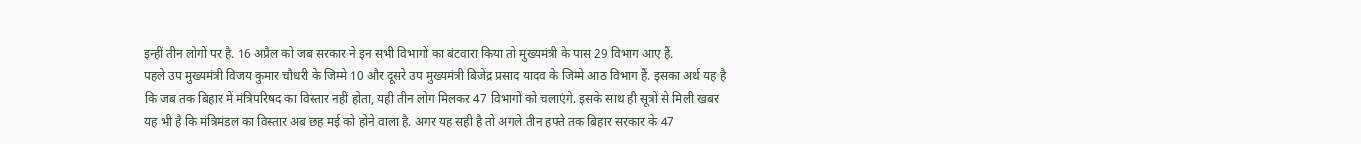इन्हीं तीन लोगों पर है. 16 अप्रैल को जब सरकार ने इन सभी विभागों का बंटवारा किया तो मुख्यमंत्री के पास 29 विभाग आए हैं.
पहले उप मुख्यमंत्री विजय कुमार चौधरी के जिम्मे 10 और दूसरे उप मुख्यमंत्री बिजेंद्र प्रसाद यादव के जिम्मे आठ विभाग हैं. इसका अर्थ यह है कि जब तक बिहार में मंत्रिपरिषद का विस्तार नहीं होता, यही तीन लोग मिलकर 47 विभागों को चलाएंगे. इसके साथ ही सूत्रों से मिली खबर यह भी है कि मंत्रिमंडल का विस्तार अब छह मई को होने वाला है. अगर यह सही है तो अगले तीन हफ्ते तक बिहार सरकार के 47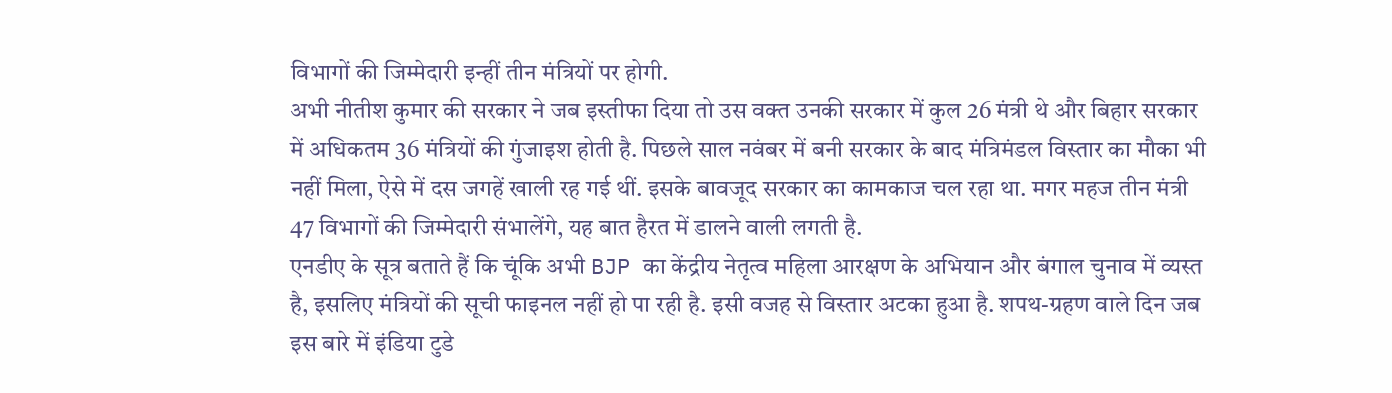विभागों की जिम्मेदारी इन्हीं तीन मंत्रियों पर होगी.
अभी नीतीश कुमार की सरकार ने जब इस्तीफा दिया तो उस वक्त उनकी सरकार में कुल 26 मंत्री थे और बिहार सरकार में अधिकतम 36 मंत्रियों की गुंजाइश होती है. पिछले साल नवंबर में बनी सरकार के बाद मंत्रिमंडल विस्तार का मौका भी नहीं मिला, ऐसे में दस जगहें खाली रह गई थीं. इसके बावजूद सरकार का कामकाज चल रहा था. मगर महज तीन मंत्री 47 विभागों की जिम्मेदारी संभालेंगे, यह बात हैरत में डालने वाली लगती है.
एनडीए के सूत्र बताते हैं कि चूंकि अभी BJP का केंद्रीय नेतृत्व महिला आरक्षण के अभियान और बंगाल चुनाव में व्यस्त है, इसलिए मंत्रियों की सूची फाइनल नहीं हो पा रही है. इसी वजह से विस्तार अटका हुआ है. शपथ-ग्रहण वाले दिन जब इस बारे में इंडिया टुडे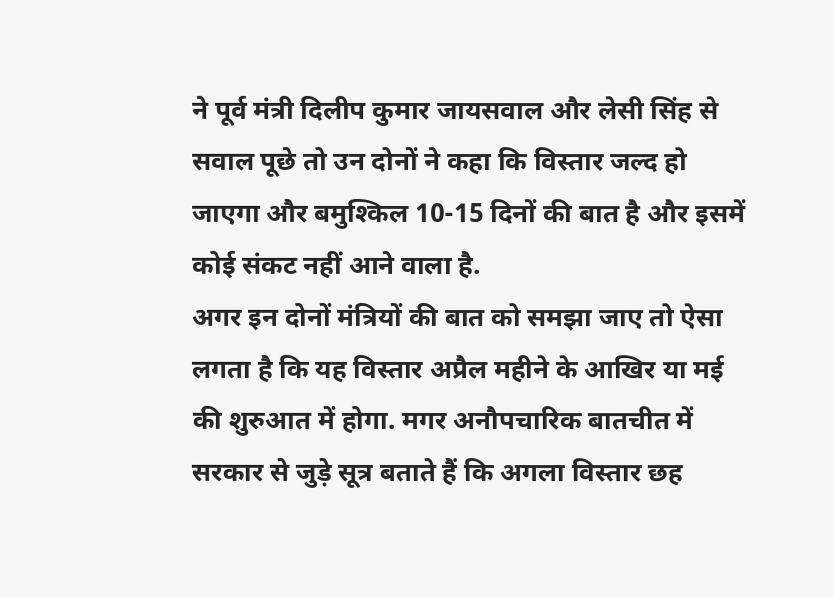ने पूर्व मंत्री दिलीप कुमार जायसवाल और लेसी सिंह से सवाल पूछे तो उन दोनों ने कहा कि विस्तार जल्द हो जाएगा और बमुश्किल 10-15 दिनों की बात है और इसमें कोई संकट नहीं आने वाला है.
अगर इन दोनों मंत्रियों की बात को समझा जाए तो ऐसा लगता है कि यह विस्तार अप्रैल महीने के आखिर या मई की शुरुआत में होगा. मगर अनौपचारिक बातचीत में सरकार से जुड़े सूत्र बताते हैं कि अगला विस्तार छह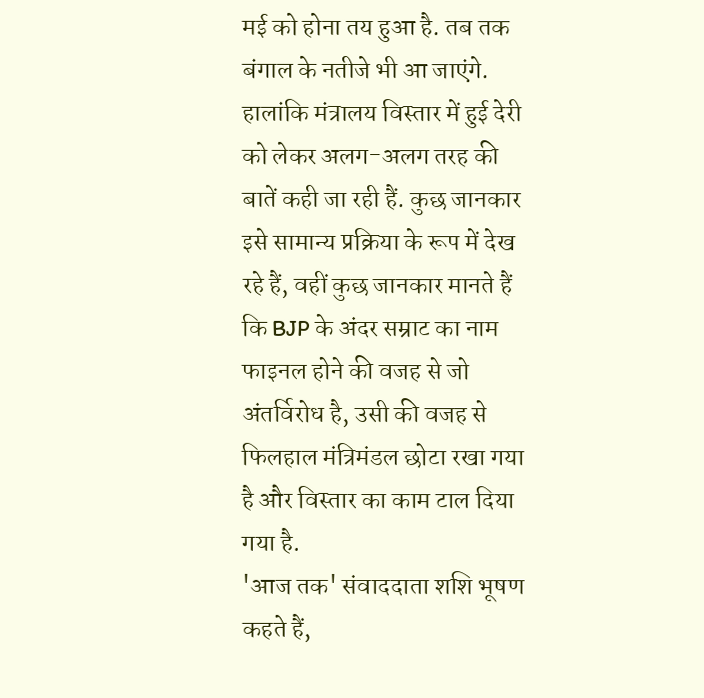मई को होना तय हुआ है. तब तक बंगाल के नतीजे भी आ जाएंगे.
हालांकि मंत्रालय विस्तार में हुई देरी को लेकर अलग-अलग तरह की बातें कही जा रही हैं. कुछ जानकार इसे सामान्य प्रक्रिया के रूप में देख रहे हैं, वहीं कुछ जानकार मानते हैं कि BJP के अंदर सम्राट का नाम फाइनल होने की वजह से जो अंतर्विरोध है, उसी की वजह से फिलहाल मंत्रिमंडल छोटा रखा गया है और विस्तार का काम टाल दिया गया है.
'आज तक' संवाददाता शशि भूषण कहते हैं,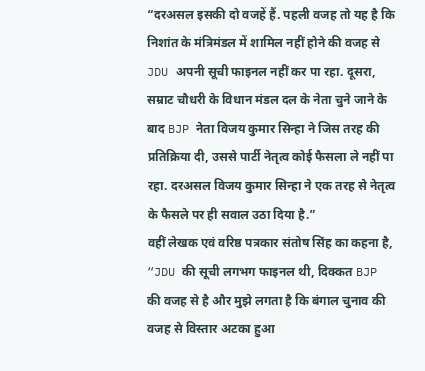“दरअसल इसकी दो वजहें हैं. पहली वजह तो यह है कि निशांत के मंत्रिमंडल में शामिल नहीं होने की वजह से JDU अपनी सूची फाइनल नहीं कर पा रहा. दूसरा, सम्राट चौधरी के विधान मंडल दल के नेता चुने जाने के बाद BJP नेता विजय कुमार सिन्हा ने जिस तरह की प्रतिक्रिया दी, उससे पार्टी नेतृत्व कोई फैसला ले नहीं पा रहा. दरअसल विजय कुमार सिन्हा ने एक तरह से नेतृत्व के फैसले पर ही सवाल उठा दिया है.”
वहीं लेखक एवं वरिष्ठ पत्रकार संतोष सिंह का कहना है, “JDU की सूची लगभग फाइनल थी, दिक्कत BJP की वजह से है और मुझे लगता है कि बंगाल चुनाव की वजह से विस्तार अटका हुआ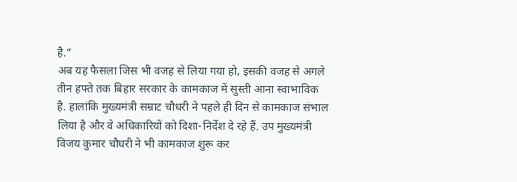है.”
अब यह फैसला जिस भी वजह से लिया गया हो, इसकी वजह से अगले तीन हफ्ते तक बिहार सरकार के कामकाज में सुस्ती आना स्वाभाविक है. हालांकि मुख्यमंत्री सम्राट चौधरी ने पहले ही दिन से कामकाज संभाल लिया है और वे अधिकारियों को दिशा-निर्देश दे रहे हैं. उप मुख्यमंत्री विजय कुमार चौधरी ने भी कामकाज शुरू कर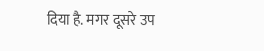दिया है. मगर दूसरे उप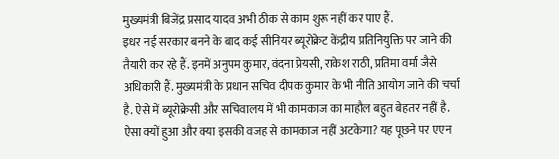मुख्यमंत्री बिजेंद्र प्रसाद यादव अभी ठीक से काम शुरू नहीं कर पाए हैं.
इधर नई सरकार बनने के बाद कई सीनियर ब्यूरोक्रेट केंद्रीय प्रतिनियुक्ति पर जाने की तैयारी कर रहे हैं. इनमें अनुपम कुमार, वंदना प्रेयसी, राकेश राठी, प्रतिमा वर्मा जैसे अधिकारी हैं. मुख्यमंत्री के प्रधान सचिव दीपक कुमार के भी नीति आयोग जाने की चर्चा है. ऐसे में ब्यूरोक्रेसी और सचिवालय में भी कामकाज का माहौल बहुत बेहतर नहीं है.
ऐसा क्यों हुआ और क्या इसकी वजह से कामकाज नहीं अटकेगा? यह पूछने पर एएन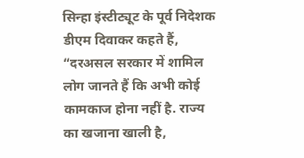सिन्हा इंस्टीट्यूट के पूर्व निदेशक डीएम दिवाकर कहते हैं, “दरअसल सरकार में शामिल लोग जानते हैं कि अभी कोई कामकाज होना नहीं है. राज्य का खजाना खाली है,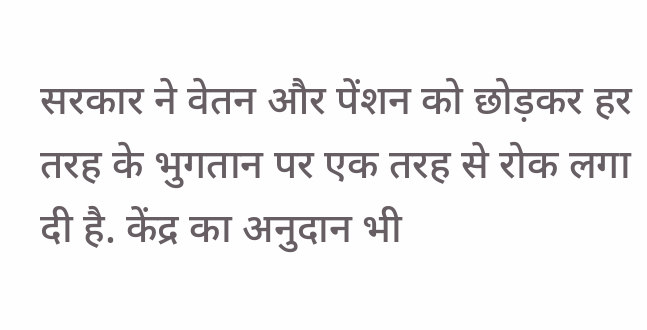सरकार ने वेतन और पेंशन को छोड़कर हर तरह के भुगतान पर एक तरह से रोक लगा दी है. केंद्र का अनुदान भी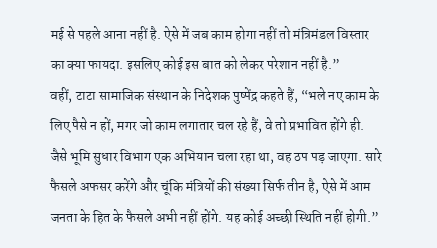मई से पहले आना नहीं है. ऐसे में जब काम होगा नहीं तो मंत्रिमंडल विस्तार का क्या फायदा. इसलिए कोई इस बात को लेकर परेशान नहीं है.”
वहीं, टाटा सामाजिक संस्थान के निदेशक पुष्पेंद्र कहते हैं, “भले नए काम के लिए पैसे न हों, मगर जो काम लगातार चल रहे हैं, वे तो प्रभावित होंगे ही. जैसे भूमि सुधार विभाग एक अभियान चला रहा था, वह ठप पड़ जाएगा. सारे फैसले अफसर करेंगे और चूंकि मंत्रियों की संख्या सिर्फ तीन है, ऐसे में आम जनता के हित के फैसले अभी नहीं होंगे. यह कोई अच्छी स्थिति नहीं होगी.”